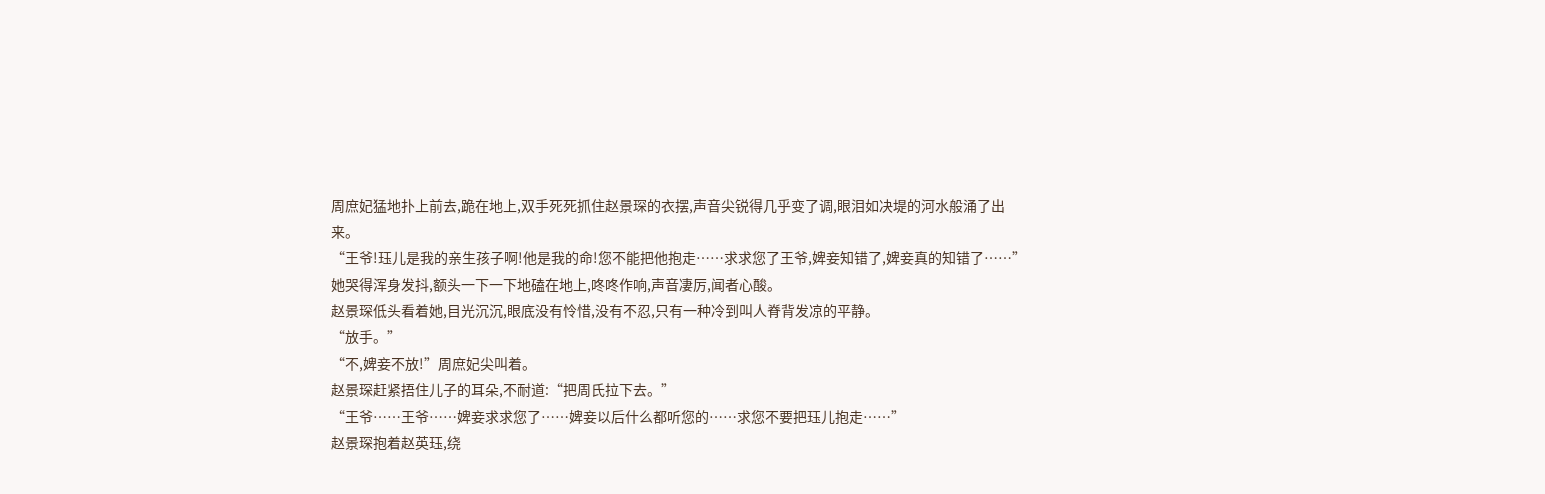周庶妃猛地扑上前去,跪在地上,双手死死抓住赵景琛的衣摆,声音尖锐得几乎变了调,眼泪如决堤的河水般涌了出来。
“王爷!珏儿是我的亲生孩子啊!他是我的命!您不能把他抱走……求求您了王爷,婢妾知错了,婢妾真的知错了……”
她哭得浑身发抖,额头一下一下地磕在地上,咚咚作响,声音凄厉,闻者心酸。
赵景琛低头看着她,目光沉沉,眼底没有怜惜,没有不忍,只有一种冷到叫人脊背发凉的平静。
“放手。”
“不,婢妾不放!”周庶妃尖叫着。
赵景琛赶紧捂住儿子的耳朵,不耐道:“把周氏拉下去。”
“王爷……王爷……婢妾求求您了……婢妾以后什么都听您的……求您不要把珏儿抱走……”
赵景琛抱着赵英珏,绕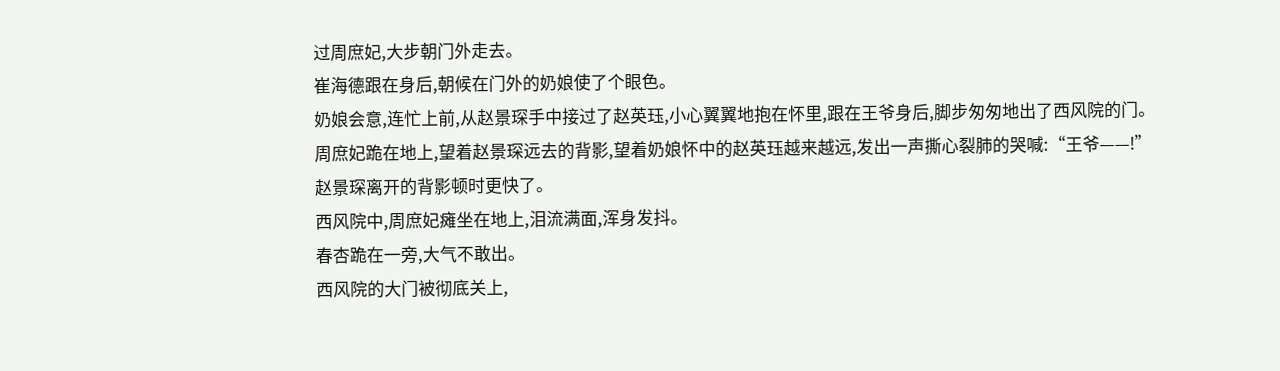过周庶妃,大步朝门外走去。
崔海德跟在身后,朝候在门外的奶娘使了个眼色。
奶娘会意,连忙上前,从赵景琛手中接过了赵英珏,小心翼翼地抱在怀里,跟在王爷身后,脚步匆匆地出了西风院的门。
周庶妃跪在地上,望着赵景琛远去的背影,望着奶娘怀中的赵英珏越来越远,发出一声撕心裂肺的哭喊:“王爷——!”
赵景琛离开的背影顿时更快了。
西风院中,周庶妃瘫坐在地上,泪流满面,浑身发抖。
春杏跪在一旁,大气不敢出。
西风院的大门被彻底关上,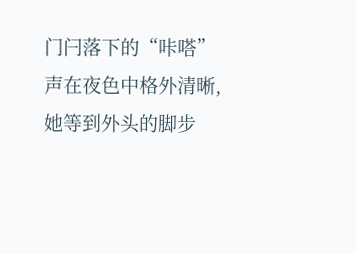门闩落下的“咔嗒”声在夜色中格外清晰,她等到外头的脚步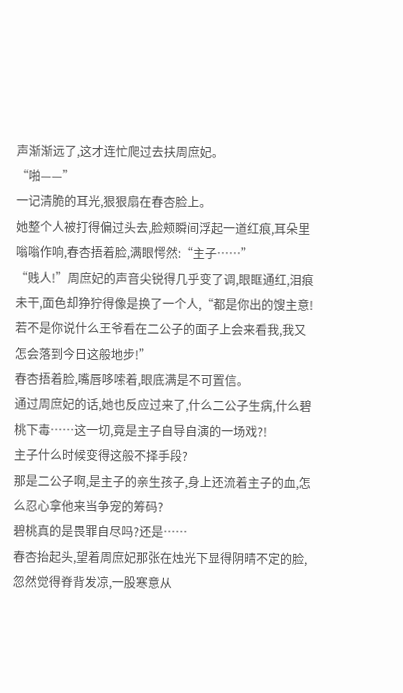声渐渐远了,这才连忙爬过去扶周庶妃。
“啪——”
一记清脆的耳光,狠狠扇在春杏脸上。
她整个人被打得偏过头去,脸颊瞬间浮起一道红痕,耳朵里嗡嗡作响,春杏捂着脸,满眼愕然:“主子……”
“贱人!”周庶妃的声音尖锐得几乎变了调,眼眶通红,泪痕未干,面色却狰狞得像是换了一个人,“都是你出的馊主意!若不是你说什么王爷看在二公子的面子上会来看我,我又怎会落到今日这般地步!”
春杏捂着脸,嘴唇哆嗦着,眼底满是不可置信。
通过周庶妃的话,她也反应过来了,什么二公子生病,什么碧桃下毒……这一切,竟是主子自导自演的一场戏?!
主子什么时候变得这般不择手段?
那是二公子啊,是主子的亲生孩子,身上还流着主子的血,怎么忍心拿他来当争宠的筹码?
碧桃真的是畏罪自尽吗?还是……
春杏抬起头,望着周庶妃那张在烛光下显得阴晴不定的脸,忽然觉得脊背发凉,一股寒意从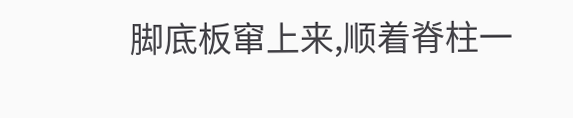脚底板窜上来,顺着脊柱一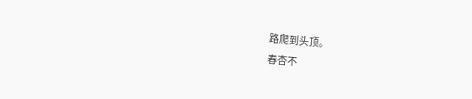路爬到头顶。
春杏不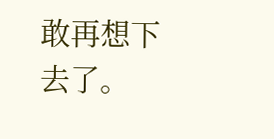敢再想下去了。